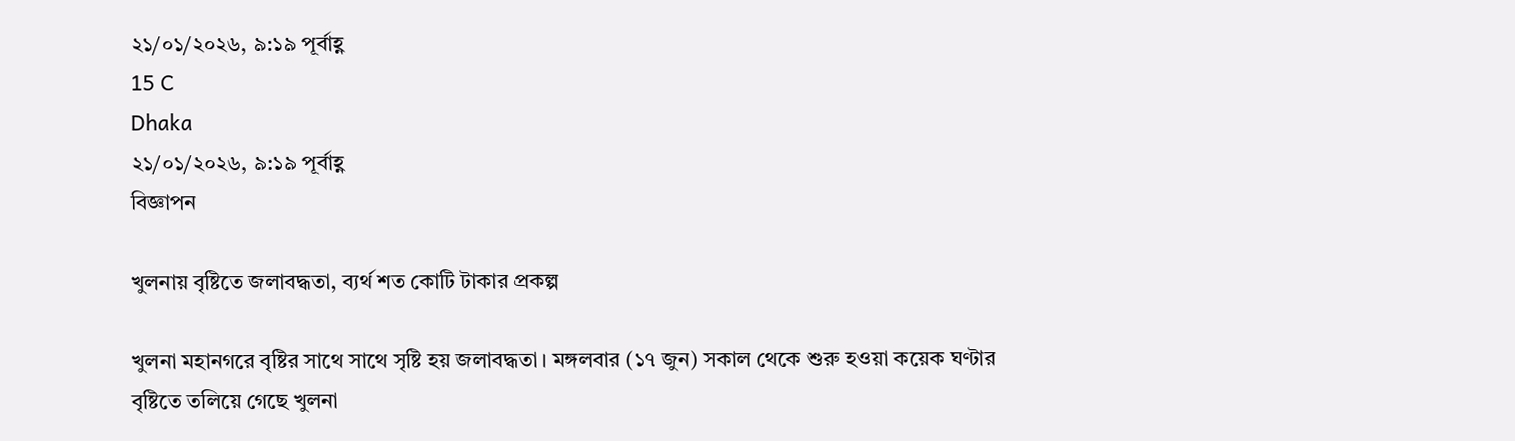২১/০১/২০২৬, ৯:১৯ পূর্বাহ্ণ
15 C
Dhaka
২১/০১/২০২৬, ৯:১৯ পূর্বাহ্ণ
বিজ্ঞাপন

খুলনায় বৃষ্টিতে জলাবদ্ধতা, ব্যর্থ শত কোটি টাকার প্রকল্প

খুলনা মহানগরে বৃষ্টির সাথে সাথে সৃষ্টি হয় জলাবদ্ধতা। মঙ্গলবার (১৭ জুন) সকাল থেকে শুরু হওয়া কয়েক ঘণ্টার বৃষ্টিতে তলিয়ে গেছে খুলনা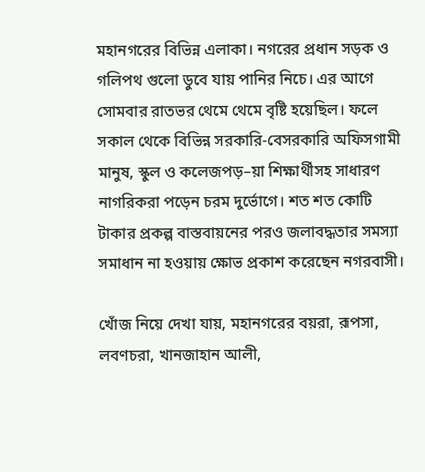মহানগরের বিভিন্ন এলাকা। নগরের প্রধান সড়ক ও গলিপথ গুলো ডুবে যায় পানির নিচে। এর আগে সোমবার রাতভর থেমে থেমে বৃষ্টি হয়েছিল। ফলে সকাল থেকে বিভিন্ন সরকারি-বেসরকারি অফিসগামী মানুষ, স্কুল ও কলেজপড়–য়া শিক্ষার্থীসহ সাধারণ নাগরিকরা পড়েন চরম দুর্ভোগে। শত শত কোটি টাকার প্রকল্প বাস্তবায়নের পরও জলাবদ্ধতার সমস্যা সমাধান না হওয়ায় ক্ষোভ প্রকাশ করেছেন নগরবাসী।

খোঁজ নিয়ে দেখা যায়, মহানগরের বয়রা, রূপসা, লবণচরা, খানজাহান আলী,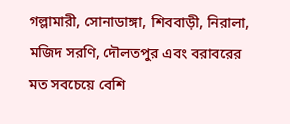গল্লামারী, সোনাডাঙ্গা, শিববাড়ী, নিরালা, মজিদ সরণি, দৌলতপুর এবং বরাবরের মত সবচেয়ে বেশি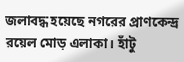জলাবদ্ধ হয়েছে নগরের প্রাণকেন্দ্র রয়েল মোড় এলাকা। হাঁটু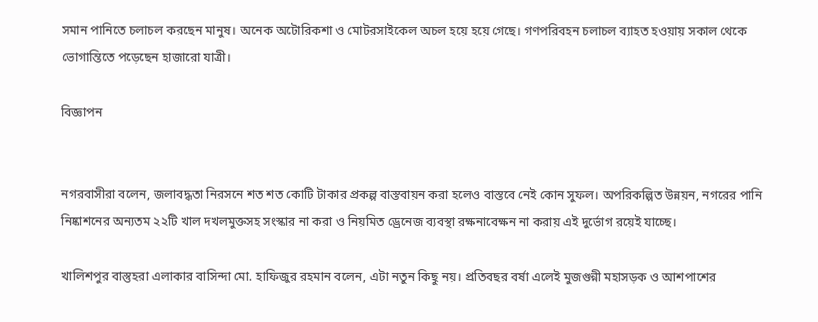সমান পানিতে চলাচল করছেন মানুষ। অনেক অটোরিকশা ও মোটরসাইকেল অচল হয়ে হয়ে গেছে। গণপরিবহন চলাচল ব্যাহত হওয়ায় সকাল থেকে ভোগান্তিতে পড়েছেন হাজারো যাত্রী।

বিজ্ঞাপন


নগরবাসীরা বলেন, জলাবদ্ধতা নিরসনে শত শত কোটি টাকার প্রকল্প বাস্তবায়ন করা হলেও বাস্তবে নেই কোন সুফল। অপরিকল্পিত উন্নয়ন, নগরের পানি নিষ্কাশনের অন্যতম ২২টি খাল দখলমুক্তসহ সংস্কার না করা ও নিয়মিত ড্রেনেজ ব্যবস্থা রক্ষনাবেক্ষন না করায় এই দুর্ভোগ রয়েই যাচ্ছে।

খালিশপুর বাস্তুহরা এলাকার বাসিন্দা মো. হাফিজুর রহমান বলেন, এটা নতুন কিছু নয়। প্রতিবছর বর্ষা এলেই মুজগুন্নী মহাসড়ক ও আশপাশের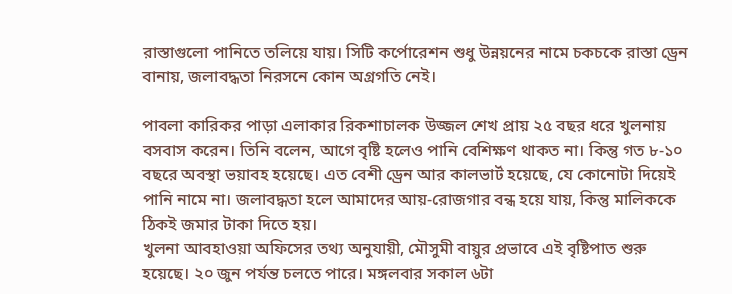রাস্তাগুলো পানিতে তলিয়ে যায়। সিটি কর্পোরেশন শুধু উন্নয়নের নামে চকচকে রাস্তা ড্রেন বানায়, জলাবদ্ধতা নিরসনে কোন অগ্রগতি নেই।

পাবলা কারিকর পাড়া এলাকার রিকশাচালক উজ্জল শেখ প্রায় ২৫ বছর ধরে খুলনায় বসবাস করেন। তিনি বলেন, আগে বৃষ্টি হলেও পানি বেশিক্ষণ থাকত না। কিন্তু গত ৮-১০ বছরে অবস্থা ভয়াবহ হয়েছে। এত বেশী ড্রেন আর কালভার্ট হয়েছে, যে কোনোটা দিয়েই পানি নামে না। জলাবদ্ধতা হলে আমাদের আয়-রোজগার বন্ধ হয়ে যায়, কিন্তু মালিককে ঠিকই জমার টাকা দিতে হয়।
খুলনা আবহাওয়া অফিসের তথ্য অনুযায়ী, মৌসুমী বায়ুর প্রভাবে এই বৃষ্টিপাত শুরু হয়েছে। ২০ জুন পর্যন্ত চলতে পারে। মঙ্গলবার সকাল ৬টা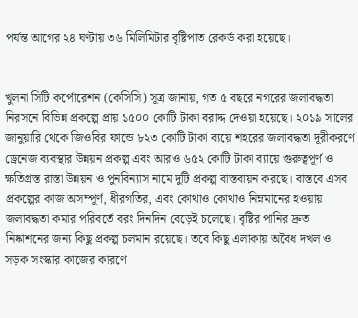পর্যন্ত আগের ২৪ ঘণ্টায় ৩৬ মিলিমিটার বৃষ্টিপাত রেকর্ড করা হয়েছে।


খুলনা সিটি কর্পোরেশন (কেসিসি) সূত্র জানায়, গত ৫ বছরে নগরের জলাবদ্ধতা নিরসনে বিভিন্ন প্রকল্পে প্রায় ১৫০০ কোটি টাকা বরাদ্দ দেওয়া হয়েছে। ২০১৯ সালের জানুয়ারি থেকে জিওবির ফান্ডে ৮২৩ কোটি টাকা ব্যয়ে শহরের জলাবদ্ধতা দূরীকরণে ড্রেনেজ ব্যবস্থার উন্নয়ন প্রকল্প এবং আরও ৬৫২ কোটি টাকা ব্যায়ে গুরুত্বপূর্ণ ও ক্ষতিগ্রস্ত রাস্তা উন্নয়ন ও পুনবিন্যাস নামে দুটি প্রকল্প বাস্তবায়ন করছে। বাস্তবে এসব প্রকল্পের কাজ অসম্পূর্ণ, ধীরগতির, এবং কোথাও কোথাও নিম্নমানের হওয়ায় জলাবদ্ধতা কমার পরিবর্তে বরং দিনদিন বেড়েই চলেছে। বৃষ্টির পানির দ্রুত নিষ্কাশনের জন্য কিছু প্রকল্প চলমান রয়েছে। তবে কিছু এলাকায় অবৈধ দখল ও সড়ক সংস্কার কাজের কারণে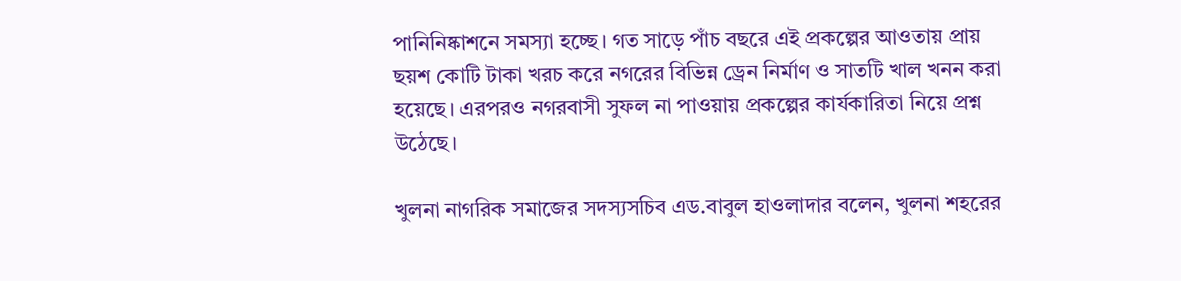পানিনিষ্কাশনে সমস্যা হচ্ছে। গত সাড়ে পাঁচ বছরে এই প্রকল্পের আওতায় প্রায় ছয়শ কোটি টাকা খরচ করে নগরের বিভিন্ন ড্রেন নির্মাণ ও সাতটি খাল খনন করা হয়েছে। এরপরও নগরবাসী সুফল না পাওয়ায় প্রকল্পের কার্যকারিতা নিয়ে প্রশ্ন উঠেছে।

খুলনা নাগরিক সমাজের সদস্যসচিব এড.বাবুল হাওলাদার বলেন, খুলনা শহরের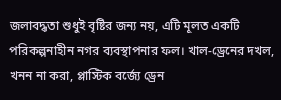জলাবদ্ধতা শুধুই বৃষ্টির জন্য নয়, এটি মূলত একটি পরিকল্পনাহীন নগর ব্যবস্থাপনার ফল। খাল-ড্রেনের দখল, খনন না করা, প্লাস্টিক বর্জ্যে ড্রেন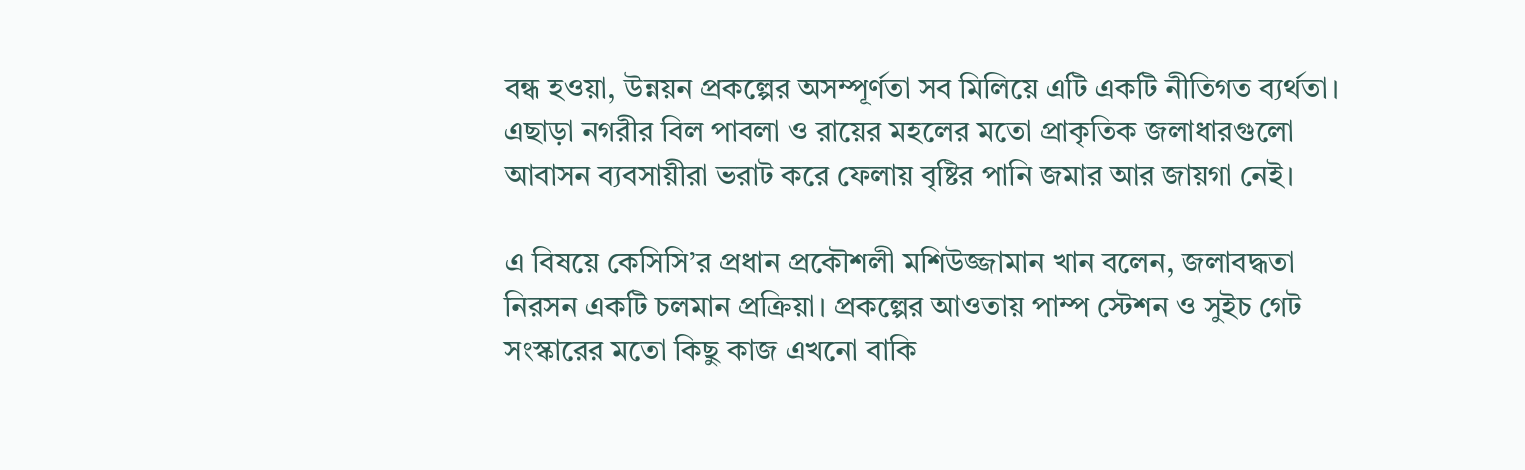বন্ধ হওয়া, উন্নয়ন প্রকল্পের অসম্পূর্ণতা সব মিলিয়ে এটি একটি নীতিগত ব্যর্থতা। এছাড়া নগরীর বিল পাবলা ও রায়ের মহলের মতো প্রাকৃতিক জলাধারগুলো আবাসন ব্যবসায়ীরা ভরাট করে ফেলায় বৃষ্টির পানি জমার আর জায়গা নেই।

এ বিষয়ে কেসিসি’র প্রধান প্রকৌশলী মশিউজ্জামান খান বলেন, জলাবদ্ধতা নিরসন একটি চলমান প্রক্রিয়া। প্রকল্পের আওতায় পাম্প স্টেশন ও সুইচ গেট সংস্কারের মতো কিছু কাজ এখনো বাকি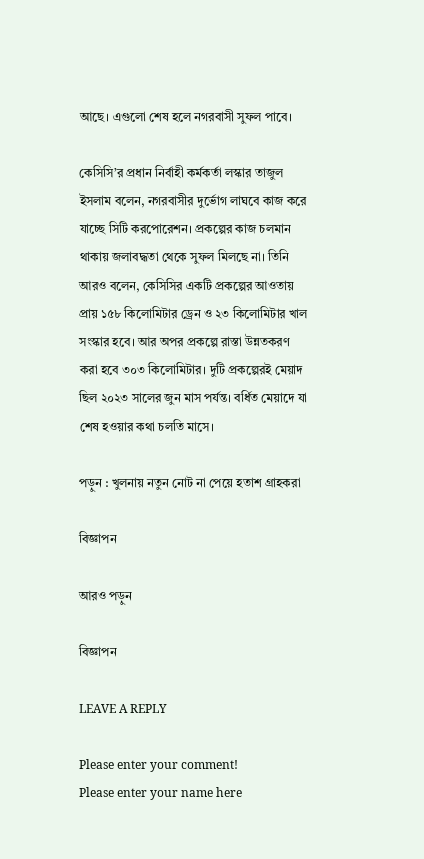আছে। এগুলো শেষ হলে নগরবাসী সুফল পাবে।

কেসিসি’র প্রধান নির্বাহী কর্মকর্তা লস্কার তাজুল ইসলাম বলেন, নগরবাসীর দুর্ভোগ লাঘবে কাজ করে যাচ্ছে সিটি করপোরেশন। প্রকল্পের কাজ চলমান থাকায় জলাবদ্ধতা থেকে সুফল মিলছে না। তিনি আরও বলেন, কেসিসির একটি প্রকল্পের আওতায় প্রায় ১৫৮ কিলোমিটার ড্রেন ও ২৩ কিলোমিটার খাল সংস্কার হবে। আর অপর প্রকল্পে রাস্তা উন্নতকরণ করা হবে ৩০৩ কিলোমিটার। দুটি প্রকল্পেরই মেয়াদ ছিল ২০২৩ সালের জুন মাস পর্যন্ত। বর্ধিত মেয়াদে যা শেষ হওয়ার কথা চলতি মাসে।

পড়ুন : খুলনায় নতুন নোট না পেয়ে হতাশ গ্রাহকরা

বিজ্ঞাপন

আরও পড়ুন

বিজ্ঞাপন

LEAVE A REPLY

Please enter your comment!
Please enter your name here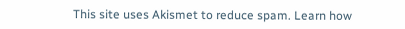This site uses Akismet to reduce spam. Learn how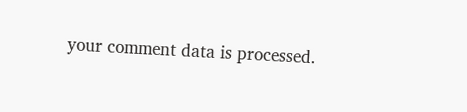your comment data is processed.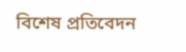বিশেষ প্রতিবেদন